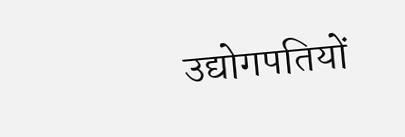उद्योगपतियों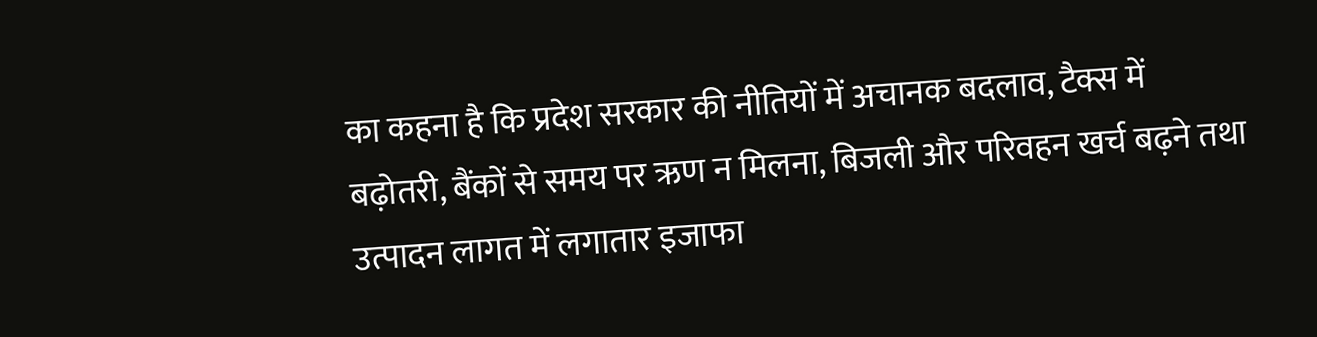का कहना है कि प्रदेश सरकार की नीतियों में अचानक बदलाव, टैक्स में बढ़ोतरी, बैंकों से समय पर ऋण न मिलना, बिजली और परिवहन खर्च बढ़ने तथा उत्पादन लागत में लगातार इजाफा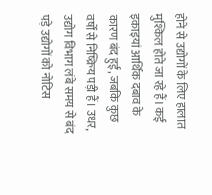होने से उद्योगों के लिए हालात मुश्किल होते जा रहे हैं। कई इकाइयां आर्थिक दबाव के कारण बंद हुईं, जबकि कुछ वर्षों से निष्क्रिय पड़ी हैं। उधर, उद्योग विभाग लंबे समय से बंद पड़े उद्योगों को नोटिस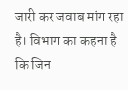जारी कर जवाब मांग रहा है। विभाग का कहना है कि जिन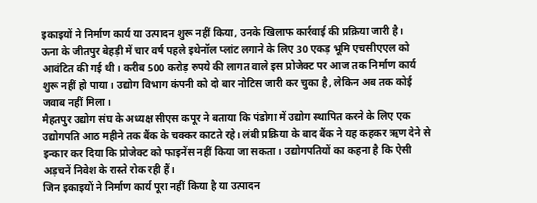इकाइयों ने निर्माण कार्य या उत्पादन शुरू नहीं किया, उनके खिलाफ कार्रवाई की प्रक्रिया जारी है।
ऊना के जीतपुर बेहड़ी में चार वर्ष पहले इथेनॉल प्लांट लगाने के लिए 30 एकड़ भूमि एचसीएएल को आवंटित की गई थी। करीब 500 करोड़ रुपये की लागत वाले इस प्रोजेक्ट पर आज तक निर्माण कार्य शुरू नहीं हो पाया। उद्योग विभाग कंपनी को दो बार नोटिस जारी कर चुका है, लेकिन अब तक कोई जवाब नहीं मिला।
मैहतपुर उद्योग संघ के अध्यक्ष सीएस कपूर ने बताया कि पंडोगा में उद्योग स्थापित करने के लिए एक उद्योगपति आठ महीने तक बैंक के चक्कर काटते रहे। लंबी प्रक्रिया के बाद बैंक ने यह कहकर ऋण देने से इन्कार कर दिया कि प्रोजेक्ट को फाइनेंस नहीं किया जा सकता। उद्योगपतियों का कहना है कि ऐसी अड़चनें निवेश के रास्ते रोक रही हैं।
जिन इकाइयों ने निर्माण कार्य पूरा नहीं किया है या उत्पादन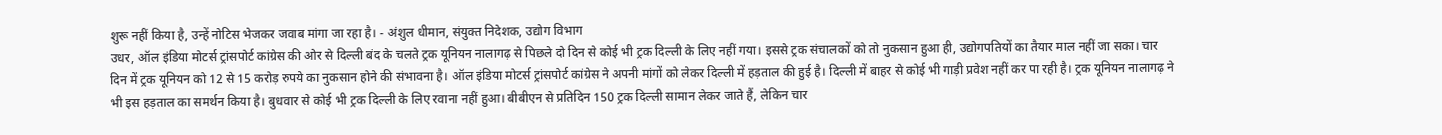शुरू नहीं किया है, उन्हें नोटिस भेजकर जवाब मांगा जा रहा है। - अंशुल धीमान, संयुक्त निदेशक, उद्योग विभाग
उधर, ऑल इंडिया मोटर्स ट्रांसपोर्ट कांग्रेस की ओर से दिल्ली बंद के चलते ट्रक यूनियन नालागढ़ से पिछले दो दिन से कोई भी ट्रक दिल्ली के लिए नहीं गया। इससे ट्रक संचालकों को तो नुकसान हुआ ही, उद्योगपतियों का तैयार माल नहीं जा सका। चार दिन में ट्रक यूनियन को 12 से 15 करोड़ रुपये का नुकसान होने की संभावना है। ऑल इंडिया मोटर्स ट्रांसपोर्ट कांग्रेस ने अपनी मांगों को लेकर दिल्ली में हड़ताल की हुई है। दिल्ली में बाहर से कोई भी गाड़ी प्रवेश नहीं कर पा रही है। ट्रक यूनियन नालागढ़ ने भी इस हड़ताल का समर्थन किया है। बुधवार से कोई भी ट्रक दिल्ली के लिए रवाना नहीं हुआ। बीबीएन से प्रतिदिन 150 ट्रक दिल्ली सामान लेकर जाते हैं, लेकिन चार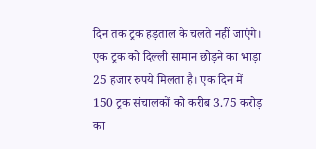दिन तक ट्रक हड़ताल के चलते नहीं जाएंगे।
एक ट्रक को दिल्ली सामान छोड़ने का भाड़ा 25 हजार रुपये मिलता है। एक दिन में 150 ट्रक संचालकों को करीब 3.75 करोड़ का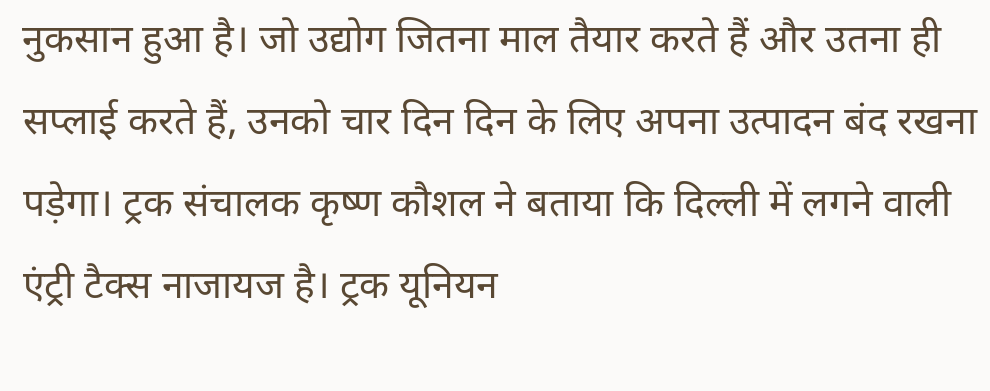नुकसान हुआ है। जो उद्योग जितना माल तैयार करते हैं और उतना ही सप्लाई करते हैं, उनको चार दिन दिन के लिए अपना उत्पादन बंद रखना पड़ेगा। ट्रक संचालक कृष्ण कौशल ने बताया कि दिल्ली में लगने वाली एंट्री टैक्स नाजायज है। ट्रक यूनियन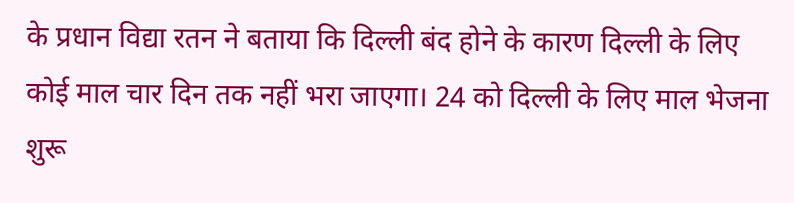के प्रधान विद्या रतन ने बताया कि दिल्ली बंद होने के कारण दिल्ली के लिए कोई माल चार दिन तक नहीं भरा जाएगा। 24 को दिल्ली के लिए माल भेजना शुरू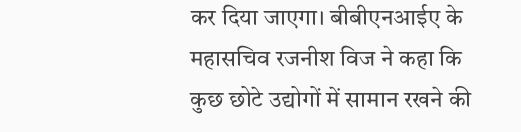कर दिया जाएगा। बीबीएनआईए के महासचिव रजनीश विज ने कहा कि कुछ छोटे उद्योगों में सामान रखने की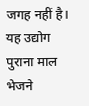जगह नहीं है। यह उद्योग पुराना माल भेजने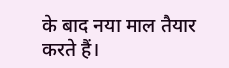के बाद नया माल तैयार करते हैं।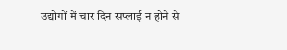उद्योगों में चार दिन सप्लाई न होने से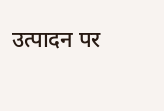उत्पादन पर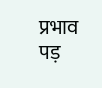प्रभाव पड़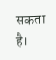सकता है।